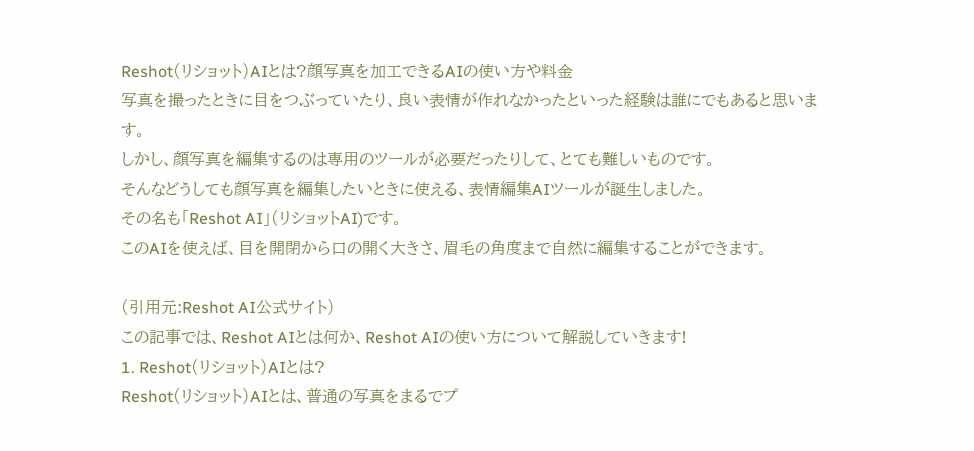Reshot(リショット)AIとは?顔写真を加工できるAIの使い方や料金
写真を撮ったときに目をつぶっていたり、良い表情が作れなかったといった経験は誰にでもあると思います。
しかし、顔写真を編集するのは専用のツールが必要だったりして、とても難しいものです。
そんなどうしても顔写真を編集したいときに使える、表情編集AIツールが誕生しました。
その名も「Reshot AI」(リショットAI)です。
このAIを使えば、目を開閉から口の開く大きさ、眉毛の角度まで自然に編集することができます。

(引用元:Reshot AI公式サイト)
この記事では、Reshot AIとは何か、Reshot AIの使い方について解説していきます!
1. Reshot(リショット)AIとは?
Reshot(リショット)AIとは、普通の写真をまるでプ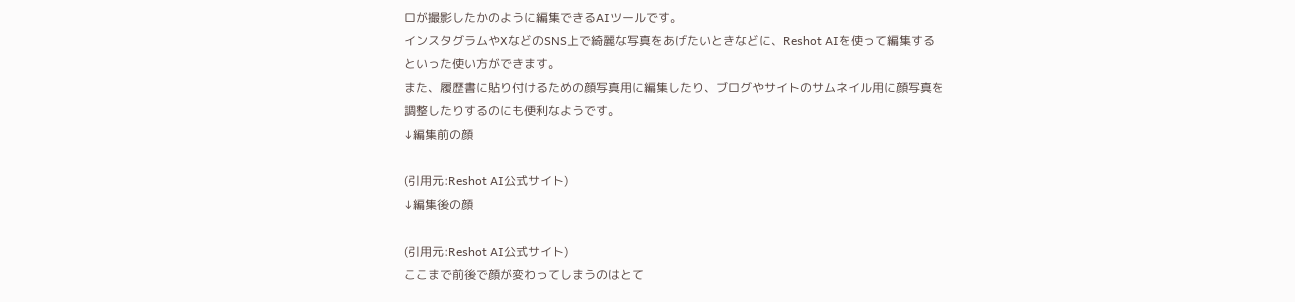ロが撮影したかのように編集できるAIツールです。
インスタグラムやXなどのSNS上で綺麗な写真をあげたいときなどに、Reshot AIを使って編集するといった使い方ができます。
また、履歴書に貼り付けるための顔写真用に編集したり、ブログやサイトのサムネイル用に顔写真を調整したりするのにも便利なようです。
↓編集前の顔

(引用元:Reshot AI公式サイト)
↓編集後の顔

(引用元:Reshot AI公式サイト)
ここまで前後で顔が変わってしまうのはとて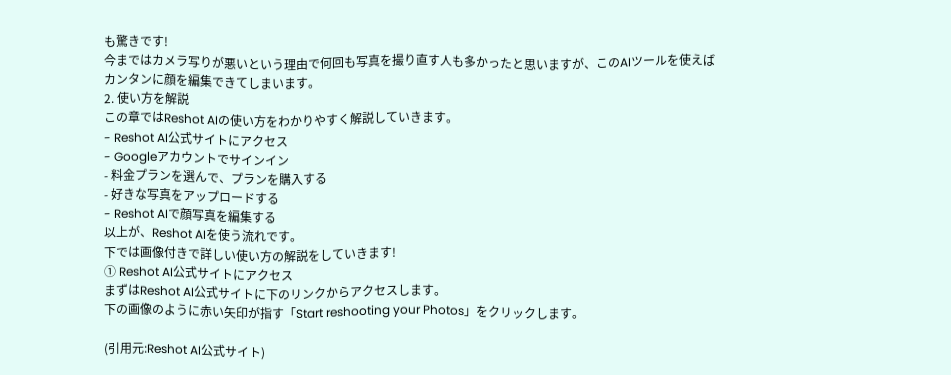も驚きです!
今まではカメラ写りが悪いという理由で何回も写真を撮り直す人も多かったと思いますが、このAIツールを使えばカンタンに顔を編集できてしまいます。
2. 使い方を解説
この章ではReshot AIの使い方をわかりやすく解説していきます。
- Reshot AI公式サイトにアクセス
- Googleアカウントでサインイン
- 料金プランを選んで、プランを購入する
- 好きな写真をアップロードする
- Reshot AIで顔写真を編集する
以上が、Reshot AIを使う流れです。
下では画像付きで詳しい使い方の解説をしていきます!
① Reshot AI公式サイトにアクセス
まずはReshot AI公式サイトに下のリンクからアクセスします。
下の画像のように赤い矢印が指す「Start reshooting your Photos」をクリックします。

(引用元:Reshot AI公式サイト)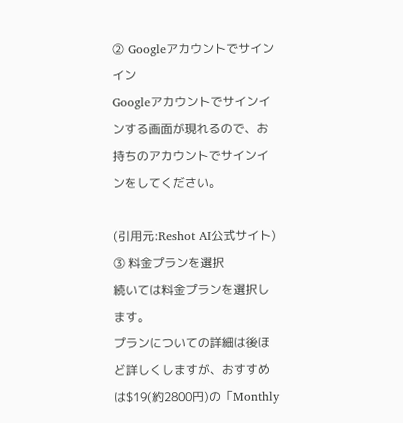② Googleアカウントでサインイン
Googleアカウントでサインインする画面が現れるので、お持ちのアカウントでサインインをしてください。

(引用元:Reshot AI公式サイト)
③ 料金プランを選択
続いては料金プランを選択します。
プランについての詳細は後ほど詳しくしますが、おすすめは$19(約2800円)の「Monthly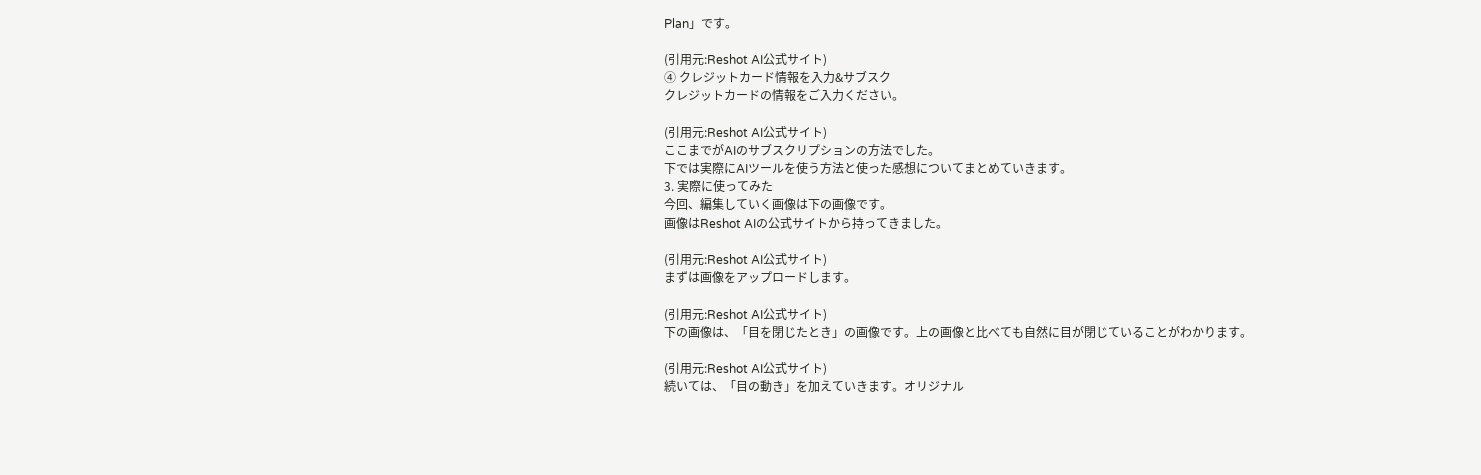Plan」です。

(引用元:Reshot AI公式サイト)
④ クレジットカード情報を入力&サブスク
クレジットカードの情報をご入力ください。

(引用元:Reshot AI公式サイト)
ここまでがAIのサブスクリプションの方法でした。
下では実際にAIツールを使う方法と使った感想についてまとめていきます。
3. 実際に使ってみた
今回、編集していく画像は下の画像です。
画像はReshot AIの公式サイトから持ってきました。

(引用元:Reshot AI公式サイト)
まずは画像をアップロードします。

(引用元:Reshot AI公式サイト)
下の画像は、「目を閉じたとき」の画像です。上の画像と比べても自然に目が閉じていることがわかります。

(引用元:Reshot AI公式サイト)
続いては、「目の動き」を加えていきます。オリジナル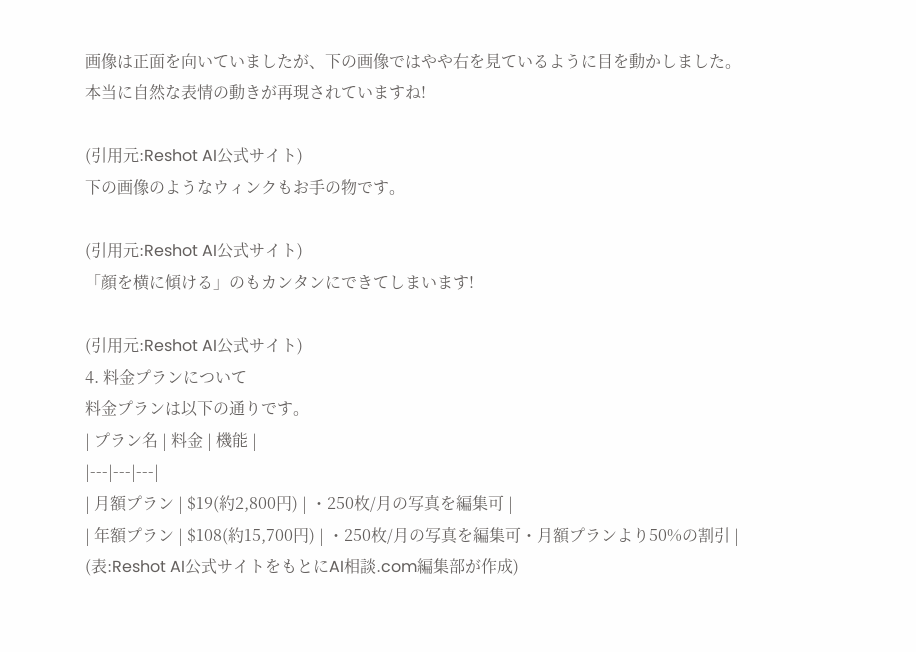画像は正面を向いていましたが、下の画像ではやや右を見ているように目を動かしました。
本当に自然な表情の動きが再現されていますね!

(引用元:Reshot AI公式サイト)
下の画像のようなウィンクもお手の物です。

(引用元:Reshot AI公式サイト)
「顔を横に傾ける」のもカンタンにできてしまいます!

(引用元:Reshot AI公式サイト)
4. 料金プランについて
料金プランは以下の通りです。
| プラン名 | 料金 | 機能 |
|---|---|---|
| 月額プラン | $19(約2,800円) | ・250枚/月の写真を編集可 |
| 年額プラン | $108(約15,700円) | ・250枚/月の写真を編集可・月額プランより50%の割引 |
(表:Reshot AI公式サイトをもとにAI相談.com編集部が作成)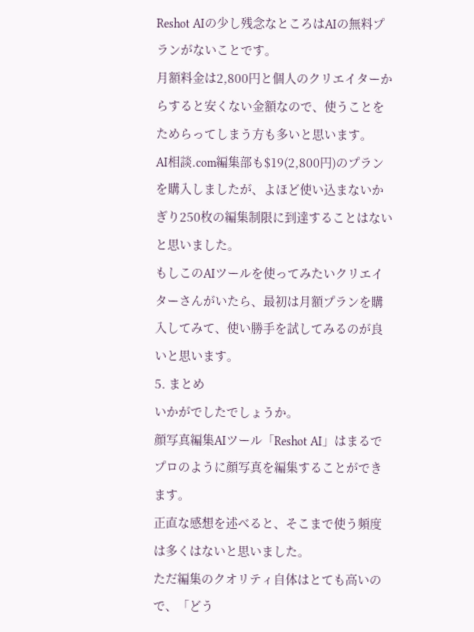Reshot AIの少し残念なところはAIの無料プランがないことです。
月額料金は2,800円と個人のクリエイターからすると安くない金額なので、使うことをためらってしまう方も多いと思います。
AI相談.com編集部も$19(2,800円)のプランを購入しましたが、よほど使い込まないかぎり250枚の編集制限に到達することはないと思いました。
もしこのAIツールを使ってみたいクリエイターさんがいたら、最初は月額プランを購入してみて、使い勝手を試してみるのが良いと思います。
5. まとめ
いかがでしたでしょうか。
顔写真編集AIツール「Reshot AI」はまるでプロのように顔写真を編集することができます。
正直な感想を述べると、そこまで使う頻度は多くはないと思いました。
ただ編集のクオリティ自体はとても高いので、「どう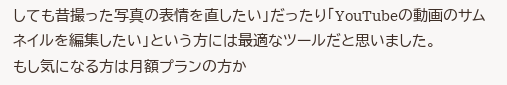しても昔撮った写真の表情を直したい」だったり「YouTubeの動画のサムネイルを編集したい」という方には最適なツールだと思いました。
もし気になる方は月額プランの方か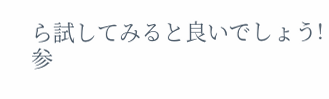ら試してみると良いでしょう!
参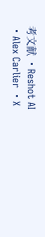考文献 ・Reshot AI ・Alex Carlier ・X